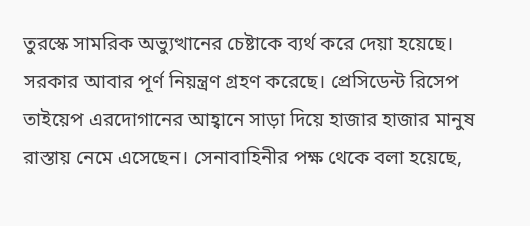তুরস্কে সামরিক অভ্যুত্থানের চেষ্টাকে ব্যর্থ করে দেয়া হয়েছে। সরকার আবার পূর্ণ নিয়ন্ত্রণ গ্রহণ করেছে। প্রেসিডেন্ট রিসেপ তাইয়েপ এরদোগানের আহ্বানে সাড়া দিয়ে হাজার হাজার মানুষ রাস্তায় নেমে এসেছেন। সেনাবাহিনীর পক্ষ থেকে বলা হয়েছে,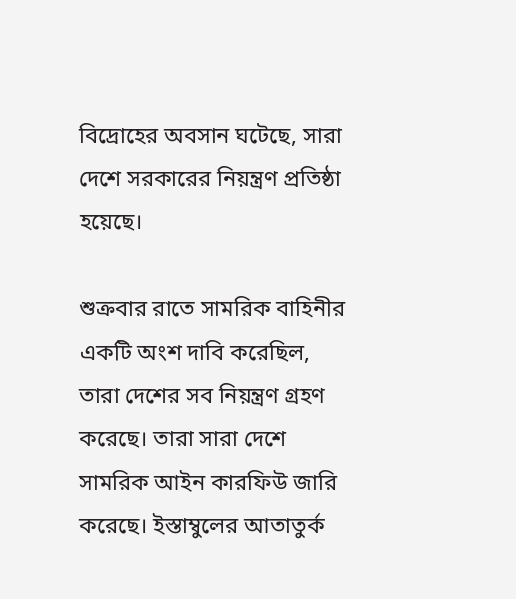বিদ্রোহের অবসান ঘটেছে, সারা দেশে সরকারের নিয়ন্ত্রণ প্রতিষ্ঠা হয়েছে।

শুক্রবার রাতে সামরিক বাহিনীর একটি অংশ দাবি করেছিল, তারা দেশের সব নিয়ন্ত্রণ গ্রহণ করেছে। তারা সারা দেশে সামরিক আইন কারফিউ জারি করেছে। ইস্তাম্বুলের আতাতুর্ক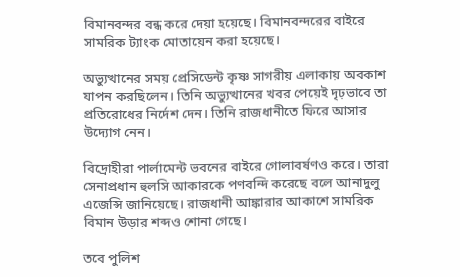বিমানবন্দর বন্ধ করে দেয়া হয়েছে। বিমানবন্দরের বাইরে সামরিক ট্যাংক মোতায়েন করা হয়েছে।

অভ্যুত্থানের সময় প্রেসিডেন্ট কৃষ্ণ সাগরীয় এলাকায় অবকাশ যাপন করছিলেন। তিনি অভ্যুত্থানের খবর পেয়েই দৃঢ়ভাবে তা প্রতিরোধের নির্দেশ দেন। তিনি রাজধানীতে ফিরে আসার উদ্যোগ নেন।

বিদ্রোহীরা পার্লামেন্ট ভবনের বাইরে গোলাবর্ষণও করে। তারা সেনাপ্রধান হুলসি আকারকে পণবন্দি করেছে বলে আনাদুলু এজেন্সি জানিয়েছে। রাজধানী আঙ্কারার আকাশে সামরিক বিমান উড়ার শব্দও শোনা গেছে।

তবে পুলিশ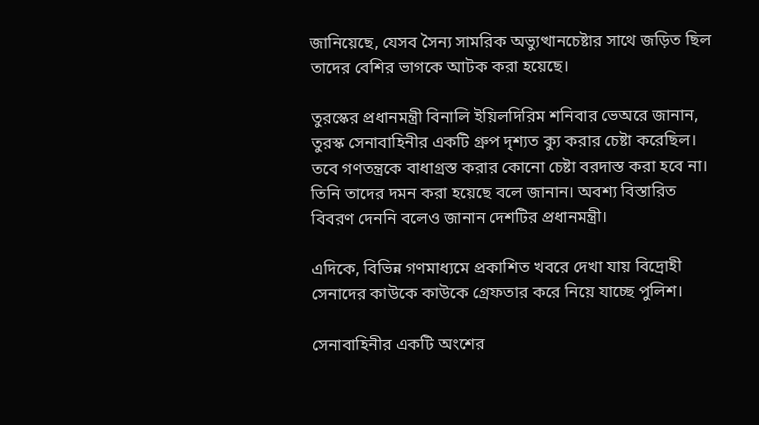জানিয়েছে, যেসব সৈন্য সামরিক অভ্যুত্থানচেষ্টার সাথে জড়িত ছিল তাদের বেশির ভাগকে আটক করা হয়েছে।

তুরস্কের প্রধানমন্ত্রী বিনালি ইয়িলদিরিম শনিবার ভেঅরে জানান, তুরস্ক সেনাবাহিনীর একটি গ্রুপ দৃশ্যত ক্যু করার চেষ্টা করেছিল। তবে গণতন্ত্রকে বাধাগ্রস্ত করার কোনো চেষ্টা বরদাস্ত করা হবে না। তিনি তাদের দমন করা হয়েছে বলে জানান। অবশ্য বিস্তারিত বিবরণ দেননি বলেও জানান দেশটির প্রধানমন্ত্রী।

এদিকে, বিভিন্ন গণমাধ্যমে প্রকাশিত খবরে দেখা যায় বিদ্রোহী সেনাদের কাউকে কাউকে গ্রেফতার করে নিয়ে যাচ্ছে পুলিশ।

সেনাবাহিনীর একটি অংশের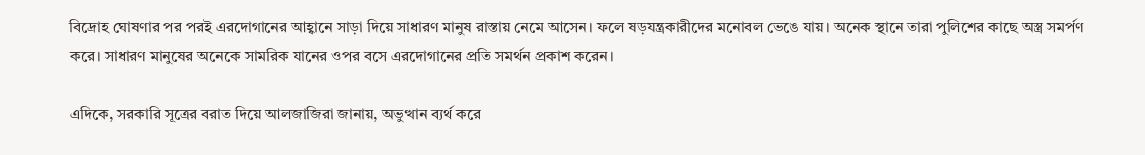বিদ্রোহ ঘোষণার পর পরই এরদোগানের আহ্বানে সাড়া দিয়ে সাধারণ মানুষ রাস্তায় নেমে আসেন। ফলে ষড়যন্ত্রকারীদের মনোবল ভেঙে যায়। অনেক স্থানে তারা পুলিশের কাছে অস্ত্র সমর্পণ করে। সাধারণ মানুষের অনেকে সামরিক যানের ওপর বসে এরদোগানের প্রতি সমর্থন প্রকাশ করেন।

এদিকে, সরকারি সূত্রের বরাত দিয়ে আলজাজিরা জানায়, অভুত্থান ব্যর্থ করে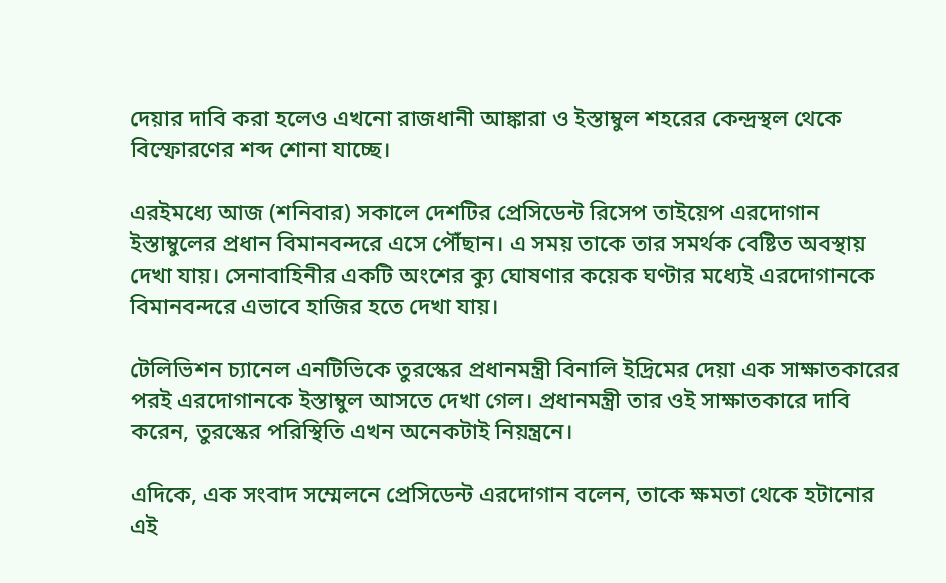দেয়ার দাবি করা হলেও এখনো রাজধানী আঙ্কারা ও ইস্তাম্বুল শহরের কেন্দ্রস্থল থেকে বিস্ফোরণের শব্দ শোনা যাচ্ছে।

এরইমধ্যে আজ (শনিবার) সকালে দেশটির প্রেসিডেন্ট রিসেপ তাইয়েপ এরদোগান ইস্তাম্বুলের প্রধান বিমানবন্দরে এসে পৌঁছান। এ সময় তাকে তার সমর্থক বেষ্টিত অবস্থায় দেখা যায়। সেনাবাহিনীর একটি অংশের ক্যু ঘোষণার কয়েক ঘণ্টার মধ্যেই এরদোগানকে বিমানবন্দরে এভাবে হাজির হতে দেখা যায়।

টেলিভিশন চ্যানেল এনটিভিকে তুরস্কের প্রধানমন্ত্রী বিনালি ইদ্রিমের দেয়া এক সাক্ষাতকারের পরই এরদোগানকে ইস্তাম্বুল আসতে দেখা গেল। প্রধানমন্ত্রী তার ওই সাক্ষাতকারে দাবি করেন, তুরস্কের পরিস্থিতি এখন অনেকটাই নিয়ন্ত্রনে।

এদিকে, এক সংবাদ সম্মেলনে প্রেসিডেন্ট এরদোগান বলেন, তাকে ক্ষমতা থেকে হটানোর এই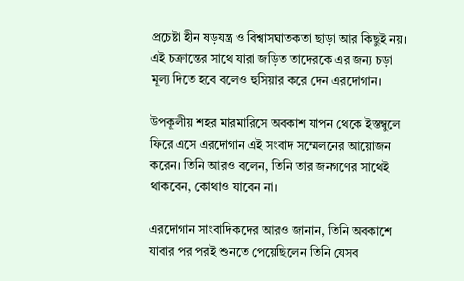প্রচেষ্টা হীন ষড়যন্ত্র ও বিশ্বাসঘাতকতা ছাড়া আর কিছুই নয়। এই চক্রান্তের সাথে যারা জড়িত তাদেরকে এর জন্য চড়া মূল্য দিতে হবে বলেও হুসিয়ার করে দেন এরদোগান।

উপকূলীয় শহর মারমারিসে অবকাশ যাপন থেকে ইস্তম্বুলে ফিরে এসে এরদোগান এই সংবাদ সম্মেলনের আয়োজন করেন। তিনি আরও বলেন, তিনি তার জনগণের সাথেই থাকবেন, কোথাও যাবেন না।

এরদোগান সাংবাদিকদের আরও জানান, তিনি অবকাশে যাবার পর পরই শুনতে পেয়েছিলেন তিনি যেসব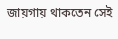জায়গায় থাকতেন সেই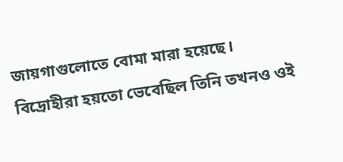জায়গাগুলোতে বোমা মারা হয়েছে। বিদ্রোহীরা হয়তো ভেবেছিল তিনি তখনও ওই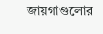জায়গাগুলোর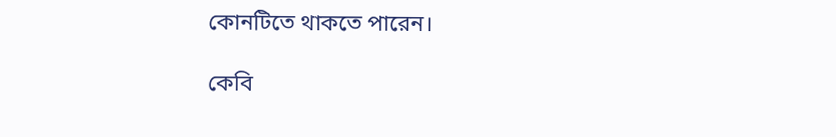কোনটিতে থাকতে পারেন।

কেবি